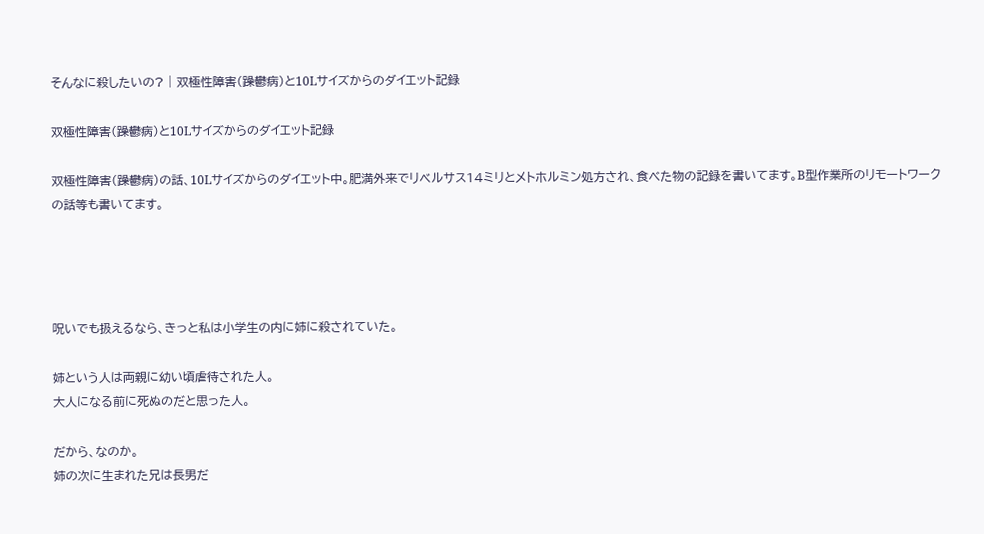そんなに殺したいの? | 双極性障害(躁鬱病)と10Lサイズからのダイエット記録

双極性障害(躁鬱病)と10Lサイズからのダイエット記録

双極性障害(躁鬱病)の話、10Lサイズからのダイエット中。肥満外来でリベルサス14ミリとメトホルミン処方され、食べた物の記録を書いてます。B型作業所のリモートワークの話等も書いてます。




呪いでも扱えるなら、きっと私は小学生の内に姉に殺されていた。

姉という人は両親に幼い頃虐待された人。
大人になる前に死ぬのだと思った人。

だから、なのか。
姉の次に生まれた兄は長男だ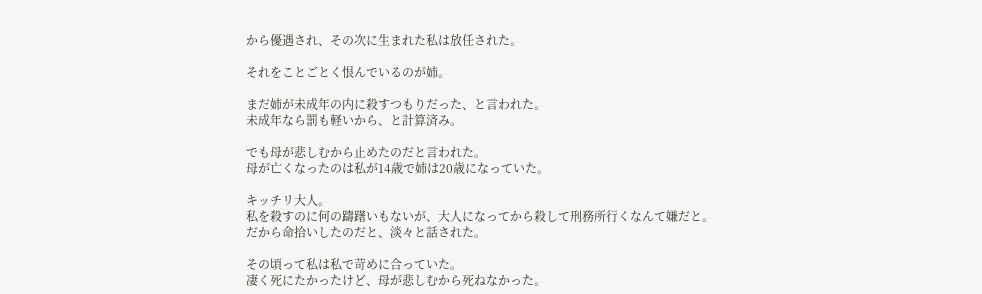から優遇され、その次に生まれた私は放任された。

それをことごとく恨んでいるのが姉。

まだ姉が未成年の内に殺すつもりだった、と言われた。
未成年なら罰も軽いから、と計算済み。

でも母が悲しむから止めたのだと言われた。
母が亡くなったのは私が14歳で姉は20歳になっていた。

キッチリ大人。
私を殺すのに何の躊躇いもないが、大人になってから殺して刑務所行くなんて嫌だと。
だから命拾いしたのだと、淡々と話された。

その頃って私は私で苛めに合っていた。
凄く死にたかったけど、母が悲しむから死ねなかった。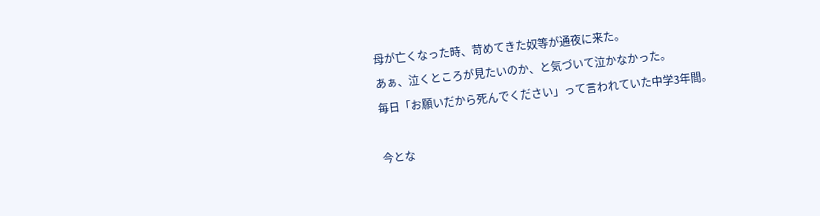母が亡くなった時、苛めてきた奴等が通夜に来た。
あぁ、泣くところが見たいのか、と気づいて泣かなかった。
毎日「お願いだから死んでください」って言われていた中学3年間。

今とな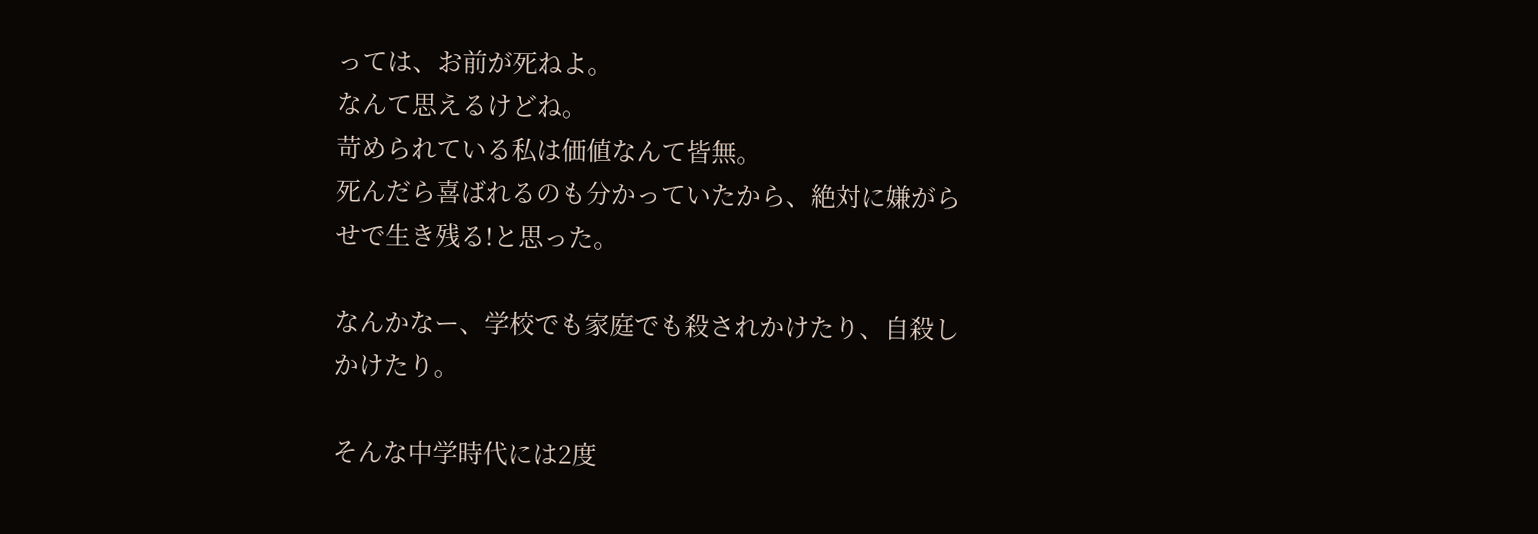っては、お前が死ねよ。
なんて思えるけどね。
苛められている私は価値なんて皆無。
死んだら喜ばれるのも分かっていたから、絶対に嫌がらせで生き残る!と思った。

なんかなー、学校でも家庭でも殺されかけたり、自殺しかけたり。

そんな中学時代には2度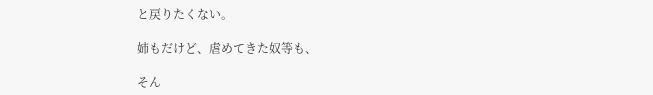と戻りたくない。

姉もだけど、虐めてきた奴等も、

そん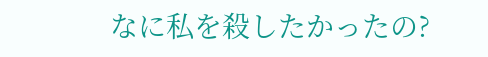なに私を殺したかったの?